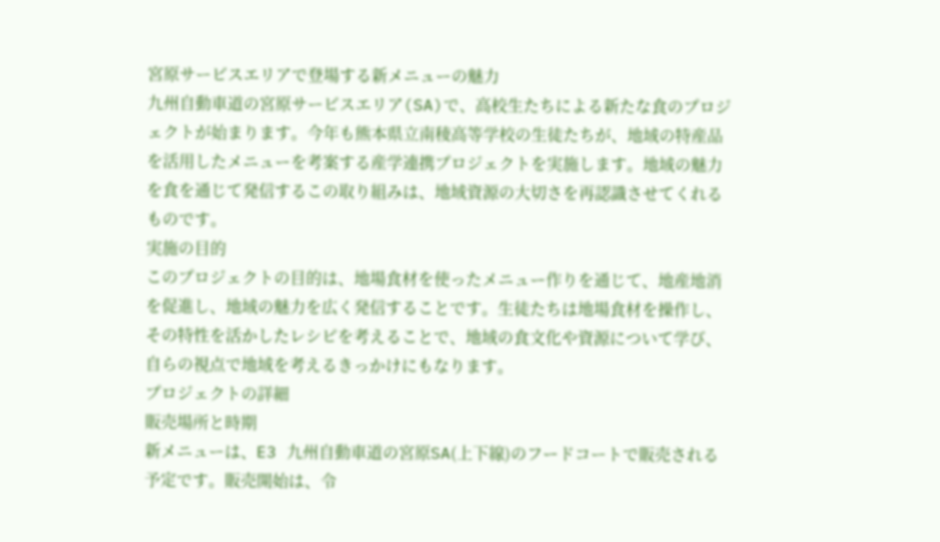宮原サービスエリアで登場する新メニューの魅力
九州自動車道の宮原サービスエリア(SA)で、高校生たちによる新たな食のプロジェクトが始まります。今年も熊本県立南稜高等学校の生徒たちが、地域の特産品を活用したメニューを考案する産学連携プロジェクトを実施します。地域の魅力を食を通じて発信するこの取り組みは、地域資源の大切さを再認識させてくれるものです。
実施の目的
このプロジェクトの目的は、地場食材を使ったメニュー作りを通じて、地産地消を促進し、地域の魅力を広く発信することです。生徒たちは地場食材を操作し、その特性を活かしたレシピを考えることで、地域の食文化や資源について学び、自らの視点で地域を考えるきっかけにもなります。
プロジェクトの詳細
販売場所と時期
新メニューは、E3 九州自動車道の宮原SA(上下線)のフードコートで販売される予定です。販売開始は、令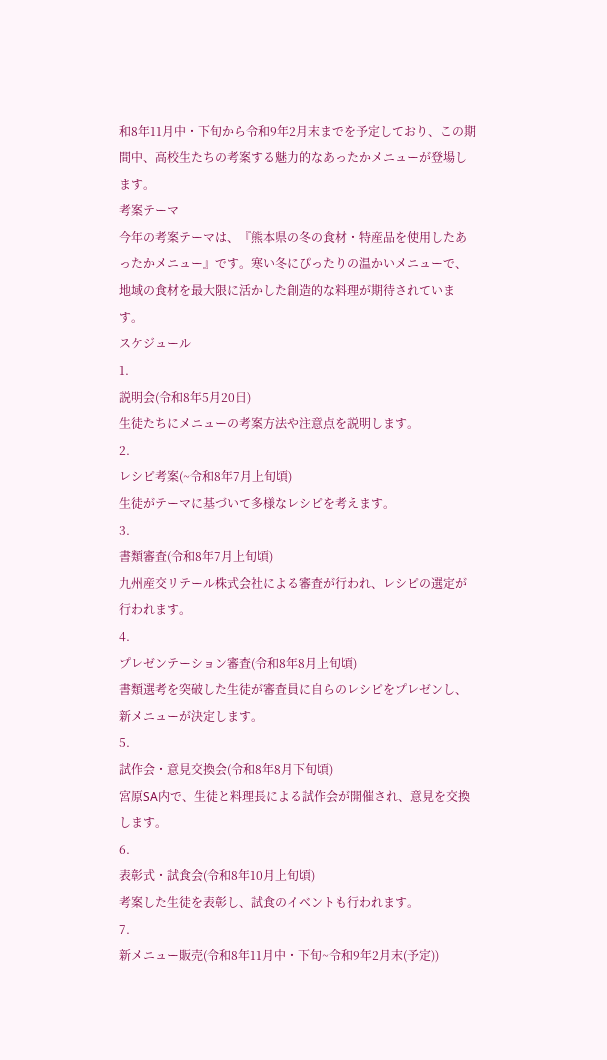和8年11月中・下旬から令和9年2月末までを予定しており、この期間中、高校生たちの考案する魅力的なあったかメニューが登場します。
考案テーマ
今年の考案テーマは、『熊本県の冬の食材・特産品を使用したあったかメニュー』です。寒い冬にぴったりの温かいメニューで、地域の食材を最大限に活かした創造的な料理が期待されています。
スケジュール
1.
説明会(令和8年5月20日)
生徒たちにメニューの考案方法や注意点を説明します。
2.
レシピ考案(~令和8年7月上旬頃)
生徒がテーマに基づいて多様なレシピを考えます。
3.
書類審査(令和8年7月上旬頃)
九州産交リテール株式会社による審査が行われ、レシピの選定が行われます。
4.
プレゼンテーション審査(令和8年8月上旬頃)
書類選考を突破した生徒が審査員に自らのレシピをプレゼンし、新メニューが決定します。
5.
試作会・意見交換会(令和8年8月下旬頃)
宮原SA内で、生徒と料理長による試作会が開催され、意見を交換します。
6.
表彰式・試食会(令和8年10月上旬頃)
考案した生徒を表彰し、試食のイベントも行われます。
7.
新メニュー販売(令和8年11月中・下旬~令和9年2月末(予定))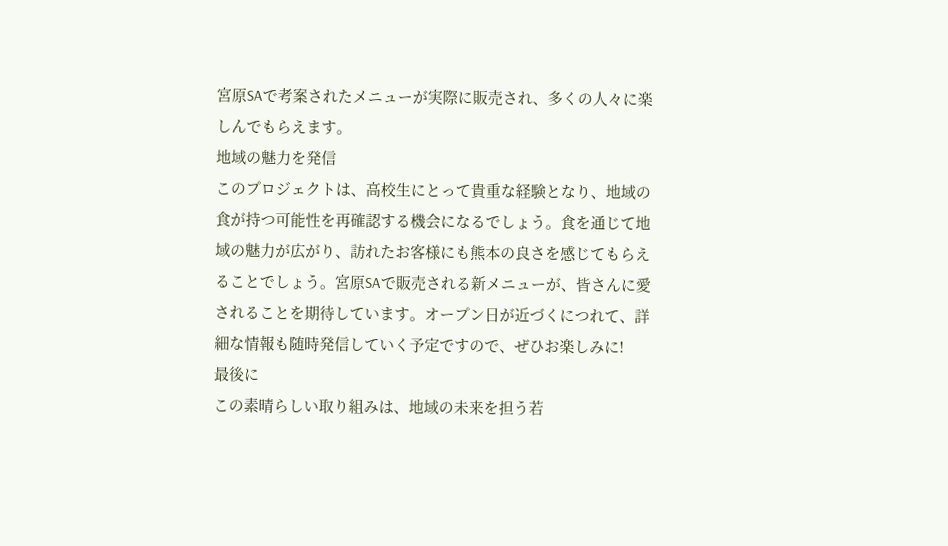宮原SAで考案されたメニューが実際に販売され、多くの人々に楽しんでもらえます。
地域の魅力を発信
このプロジェクトは、高校生にとって貴重な経験となり、地域の食が持つ可能性を再確認する機会になるでしょう。食を通じて地域の魅力が広がり、訪れたお客様にも熊本の良さを感じてもらえることでしょう。宮原SAで販売される新メニューが、皆さんに愛されることを期待しています。オープン日が近づくにつれて、詳細な情報も随時発信していく予定ですので、ぜひお楽しみに!
最後に
この素晴らしい取り組みは、地域の未来を担う若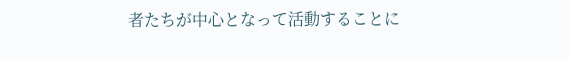者たちが中心となって活動することに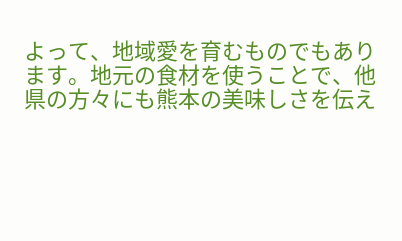よって、地域愛を育むものでもあります。地元の食材を使うことで、他県の方々にも熊本の美味しさを伝え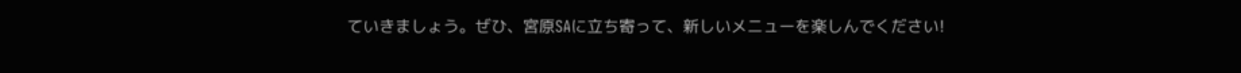ていきましょう。ぜひ、宮原SAに立ち寄って、新しいメニューを楽しんでください!